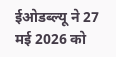ईओडब्ल्यू ने 27 मई 2026 को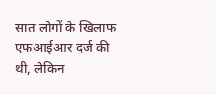सात लोगों के खिलाफ एफआईआर दर्ज की थी, लेकिन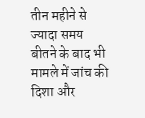तीन महीने से ज्यादा समय बीतने के बाद भी मामले में जांच की दिशा और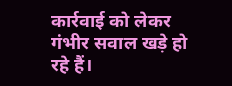कार्रवाई को लेकर गंभीर सवाल खड़े हो रहे हैं।